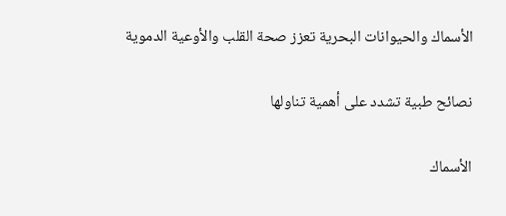الأسماك والحيوانات البحرية تعزز صحة القلب والأوعية الدموية

نصائح طبية تشدد على أهمية تناولها

الأسماك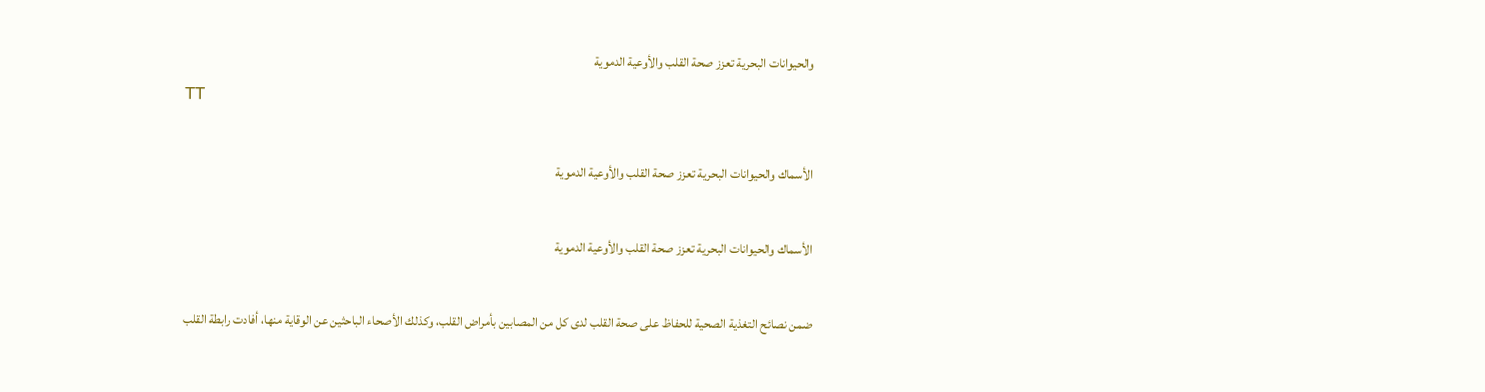والحيوانات البحرية تعزز صحة القلب والأوعية الدموية
TT

الأسماك والحيوانات البحرية تعزز صحة القلب والأوعية الدموية

الأسماك والحيوانات البحرية تعزز صحة القلب والأوعية الدموية

ضمن نصائح التغذية الصحية للحفاظ على صحة القلب لدى كل من المصابين بأمراض القلب، وكذلك الأصحاء الباحثين عن الوقاية منها، أفادت رابطة القلب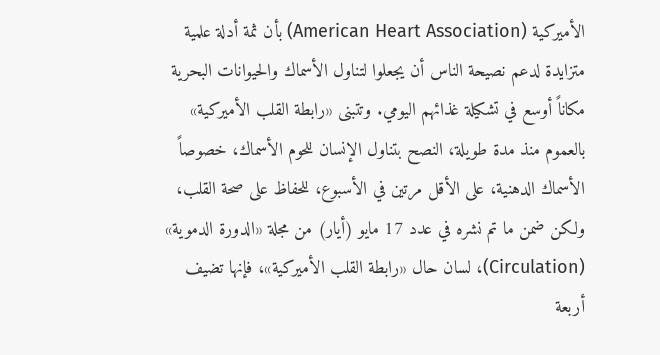الأميركية (American Heart Association) بأن ثمة أدلة علمية متزايدة لدعم نصيحة الناس أن يجعلوا لتناول الأسماك والحيوانات البحرية مكاناً أوسع في تشكيلة غذائهم اليومي. وتتبنى «رابطة القلب الأميركية» بالعموم منذ مدة طويلة، النصح بتناول الإنسان للحوم الأسماك، خصوصاً الأسماك الدهنية، على الأقل مرتين في الأسبوع، للحفاظ على صحة القلب، ولكن ضمن ما تم نشره في عدد 17 مايو (أيار) من مجلة «الدورة الدموية» (Circulation)، لسان حال «رابطة القلب الأميركية»، فإنها تضيف أربعة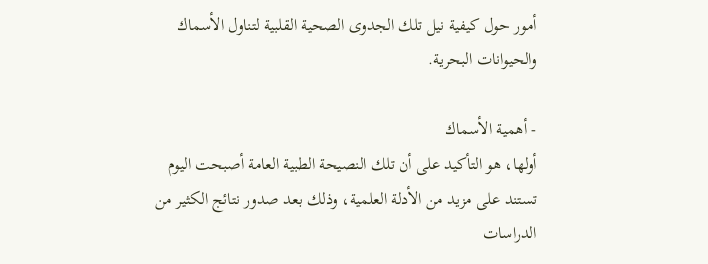أمور حول كيفية نيل تلك الجدوى الصحية القلبية لتناول الأسماك والحيوانات البحرية.

- أهمية الأسماك
أولها، هو التأكيد على أن تلك النصيحة الطبية العامة أصبحت اليوم تستند على مزيد من الأدلة العلمية، وذلك بعد صدور نتائج الكثير من الدراسات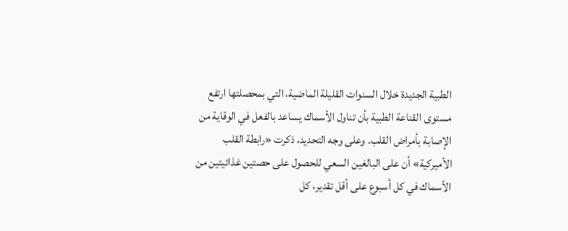الطبية الجديدة خلال السنوات القليلة الماضية، التي بمحصلتها ارتفع مستوى القناعة الطبية بأن تناول الأسماك يساعد بالفعل في الوقاية من الإصابة بأمراض القلب. وعلى وجه التحديد، ذكرت «رابطة القلب الأميركية» أن على البالغين السعي للحصول على حصتين غذائيتين من الأسماك في كل أسبوع على أقل تقدير، كل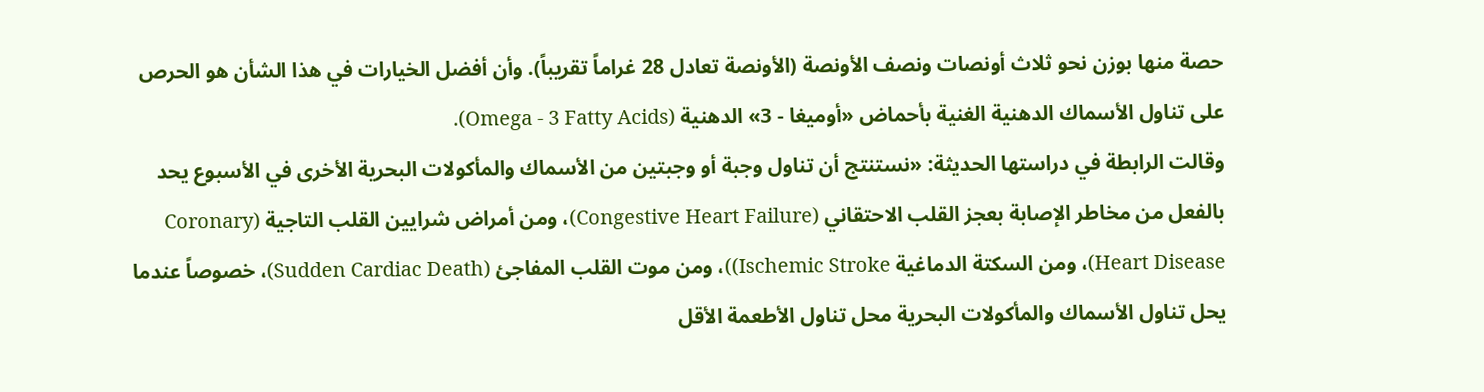حصة منها بوزن نحو ثلاث أونصات ونصف الأونصة (الأونصة تعادل 28 غراماً تقريباً). وأن أفضل الخيارات في هذا الشأن هو الحرص على تناول الأسماك الدهنية الغنية بأحماض «أوميغا - 3» الدهنية (Omega - 3 Fatty Acids).
وقالت الرابطة في دراستها الحديثة: «نستنتج أن تناول وجبة أو وجبتين من الأسماك والمأكولات البحرية الأخرى في الأسبوع يحد بالفعل من مخاطر الإصابة بعجز القلب الاحتقاني (Congestive Heart Failure)، ومن أمراض شرايين القلب التاجية (Coronary Heart Disease)، ومن السكتة الدماغية Ischemic Stroke))، ومن موت القلب المفاجئ (Sudden Cardiac Death)، خصوصاً عندما يحل تناول الأسماك والمأكولات البحرية محل تناول الأطعمة الأقل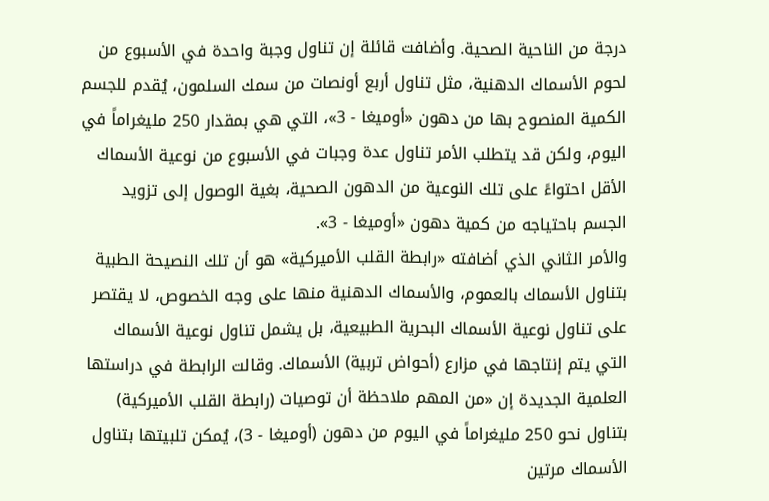درجة من الناحية الصحية. وأضافت قائلة إن تناول وجبة واحدة في الأسبوع من لحوم الأسماك الدهنية، مثل تناول أربع أونصات من سمك السلمون، يُقدم للجسم الكمية المنصوح بها من دهون «أوميغا - 3»، التي هي بمقدار 250 مليغراماً في اليوم، ولكن قد يتطلب الأمر تناول عدة وجبات في الأسبوع من نوعية الأسماك الأقل احتواءً على تلك النوعية من الدهون الصحية، بغية الوصول إلى تزويد الجسم باحتياجه من كمية دهون «أوميغا - 3».
والأمر الثاني الذي أضافته «رابطة القلب الأميركية» هو أن تلك النصيحة الطبية بتناول الأسماك بالعموم، والأسماك الدهنية منها على وجه الخصوص، لا يقتصر على تناول نوعية الأسماك البحرية الطبيعية، بل يشمل تناول نوعية الأسماك التي يتم إنتاجها في مزارع (أحواض تربية) الأسماك. وقالت الرابطة في دراستها العلمية الجديدة إن «من المهم ملاحظة أن توصيات (رابطة القلب الأميركية) بتناول نحو 250 مليغراماً في اليوم من دهون (أوميغا - 3)، يُمكن تلبيتها بتناول الأسماك مرتين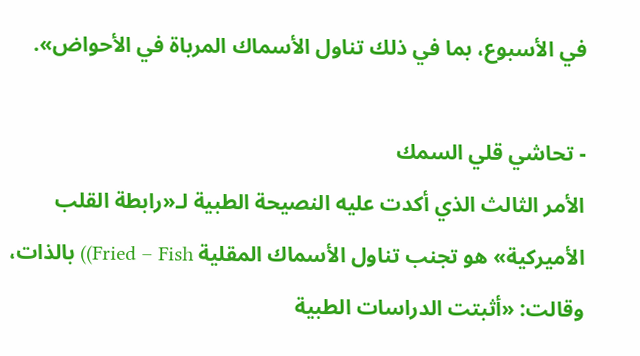في الأسبوع، بما في ذلك تناول الأسماك المرباة في الأحواض».

- تحاشي قلي السمك
الأمر الثالث الذي أكدت عليه النصيحة الطبية لـ«رابطة القلب الأميركية» هو تجنب تناول الأسماك المقلية Fried – Fish)) بالذات، وقالت: «أثبتت الدراسات الطبية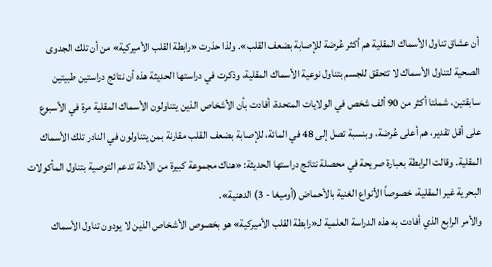أن عشاق تناول الأسماك المقلية هم أكثر عُرضة للإصابة بضعف القلب». ولذا حذرت «رابطة القلب الأميركية» من أن تلك الجدوى الصحية لتناول الأسماك لا تتحقق للجسم بتناول نوعية الأسماك المقلية، وذكرت في دراستها الحديثة هذه أن نتائج دراستين طبيتين سابقتين، شملتا أكثر من 90 ألف شخص في الولايات المتحدة، أفادت بأن الأشخاص الذين يتناولون الأسماك المقلية مرة في الأسبوع على أقل تقدير، هم أعلى عُرضة، وبنسبة تصل إلى 48 في المائة، للإصابة بضعف القلب مقارنة بمن يتناولون في النادر تلك الأسماك المقلية. وقالت الرابطة بعبارة صريحة في محصلة نتائج دراستها الحديثة: «هناك مجموعة كبيرة من الأدلة تدعم التوصية بتناول المأكولات البحرية غير المقلية، خصوصاً الأنواع الغنية بالأحماض (أوميغا - 3) الدهنية».
والأمر الرابع الذي أفادت به هذه الدراسة العلمية لـ«رابطة القلب الأميركية» هو بخصوص الأشخاص الذين لا يودون تناول الأسماك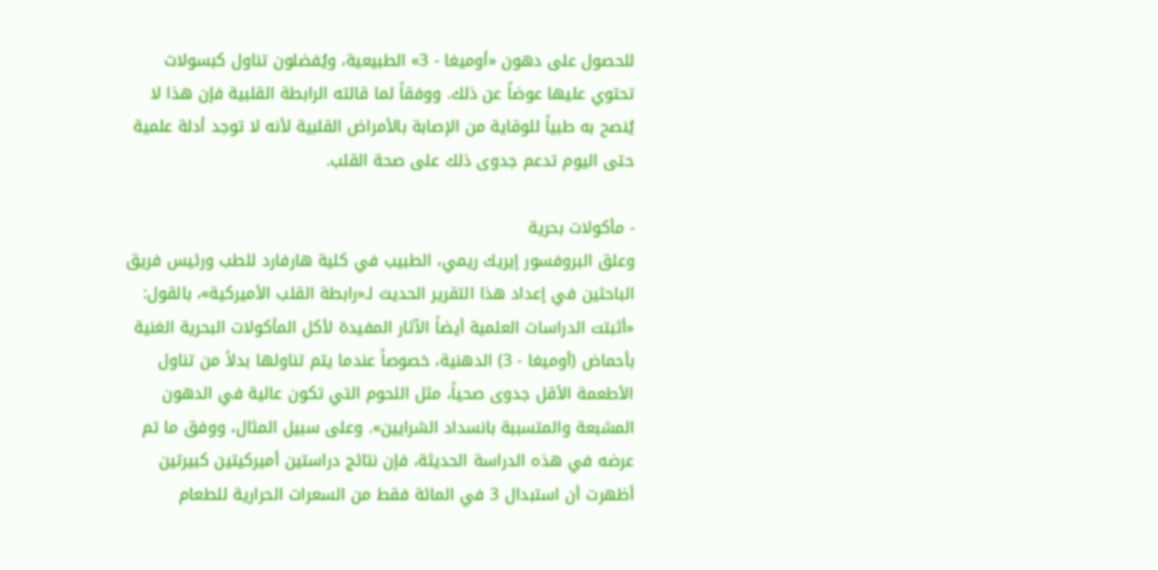للحصول على دهون «أوميغا - 3» الطبيعية، ويُفضلون تناول كبسولات تحتوي عليها عوضاً عن ذلك. ووفقاً لما قالته الرابطة القلبية فإن هذا لا يُنصح به طبياً للوقاية من الإصابة بالأمراض القلبية لأنه لا توجد أدلة علمية حتى اليوم تدعم جدوى ذلك على صحة القلب.

- مأكولات بحرية
وعلق البروفسور إيريك ريمي، الطبيب في كلية هارفارد للطب ورئيس فريق الباحثين في إعداد هذا التقرير الحديث لـ«رابطة القلب الأميركية»، بالقول: «أثبتت الدراسات العلمية أيضاً الآثار المفيدة لأكل المأكولات البحرية الغنية بأحماض (أوميغا - 3) الدهنية، خصوصاً عندما يتم تناولها بدلاً من تناول الأطعمة الأقل جدوى صحياً، مثل اللحوم التي تكون عالية في الدهون المشبعة والمتسببة بانسداد الشرايين». وعلى سبيل المثال، ووفق ما تم عرضه في هذه الدراسة الحديثة، فإن نتائج دراستين أميركيتين كبيرتين أظهرت أن استبدال 3 في المائة فقط من السعرات الحرارية للطعام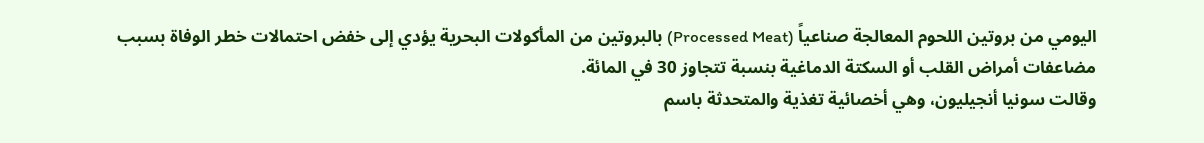اليومي من بروتين اللحوم المعالجة صناعياً (Processed Meat) بالبروتين من المأكولات البحرية يؤدي إلى خفض احتمالات خطر الوفاة بسبب مضاعفات أمراض القلب أو السكتة الدماغية بنسبة تتجاوز 30 في المائة.
وقالت سونيا أنجيليون، وهي أخصائية تغذية والمتحدثة باسم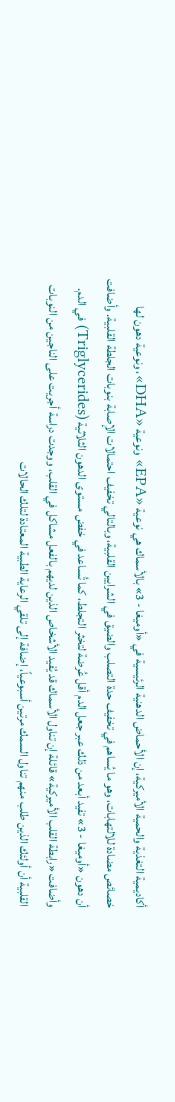أكاديمية التغذية والحمية الأميركية، إن الأحماض الدهنية الرئيسية في «أوميغا - 3» بالأسماك هي نوعية «EPA» ونوعية «DHA»، ونوعية دهون لها خصائص مضادة للالتهابات، وهو ما يُساهم في تخفيف حدة التصلب والضيق في الشرايين القلبية، وبالتالي تخفيف احتمالات الإصابة بنوبات الجلطة القلبية. وأضافت أن دهون «أوميغا - 3» تفيد أبعد من ذلك عبر جعل الدم أقل عُرضة لتخثر التجلط، كما تُساعد في خفض مستوى الدهون الثلاثية (Triglycerides) في الدم.
وأضافت «رابطة القلب الأميركية» قائلة إن تناول الأسماك قد يُفيد الأشخاص الذين لديهم بالفعل مشاكل في القلب، ووجدت دراسة أجريت على الناجين من النوبات القلبية أن أولئك الذين طلب منهم تناول السمك مرتين أسبوعياً، إضافة إلى تلقي الرعاية الطبية المعتادة لتلك الحالات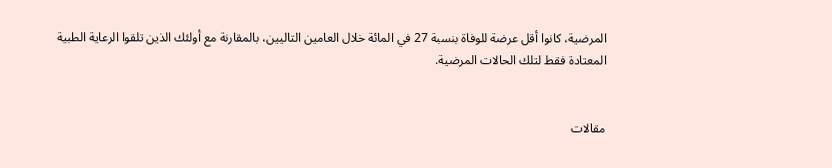المرضية، كانوا أقل عرضة للوفاة بنسبة 27 في المائة خلال العامين التاليين، بالمقارنة مع أولئك الذين تلقوا الرعاية الطبية المعتادة فقط لتلك الحالات المرضية.


مقالات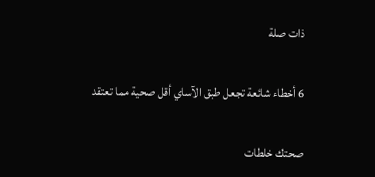ذات صلة

6 أخطاء شائعة تجعل طبق الآساي أقل صحية مما تعتقد

صحتك خلطات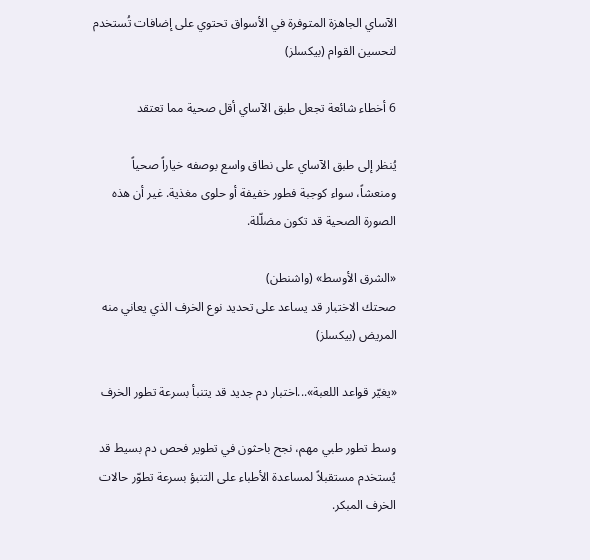الآساي الجاهزة المتوفرة في الأسواق تحتوي على إضافات تُستخدم لتحسين القوام (بيكسلز)

6 أخطاء شائعة تجعل طبق الآساي أقل صحية مما تعتقد

يُنظر إلى طبق الآساي على نطاق واسع بوصفه خياراً صحياً ومنعشاً، سواء كوجبة فطور خفيفة أو حلوى مغذية. غير أن هذه الصورة الصحية قد تكون مضلّلة.

«الشرق الأوسط» (واشنطن)
صحتك الاختبار قد يساعد على تحديد نوع الخرف الذي يعاني منه المريض (بيكسلز)

«يغيّر قواعد اللعبة»...اختبار دم جديد قد يتنبأ بسرعة تطور الخرف

وسط تطور طبي مهم، نجح باحثون في تطوير فحص دم بسيط قد يُستخدم مستقبلاً لمساعدة الأطباء على التنبؤ بسرعة تطوّر حالات الخرف المبكر.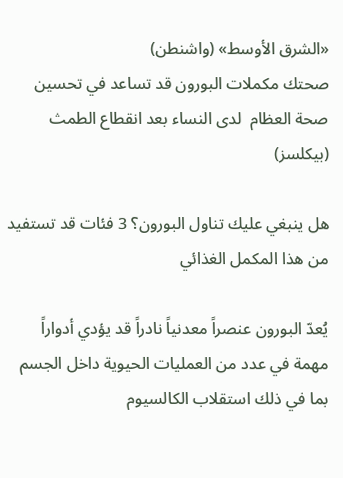«الشرق الأوسط» (واشنطن)
صحتك مكملات البورون قد تساعد في تحسين صحة العظام  لدى النساء بعد انقطاع الطمث (بيكلسز)

هل ينبغي عليك تناول البورون؟ 3 فئات قد تستفيد من هذا المكمل الغذائي

يُعدّ البورون عنصراً معدنياً نادراً قد يؤدي أدواراً مهمة في عدد من العمليات الحيوية داخل الجسم بما في ذلك استقلاب الكالسيوم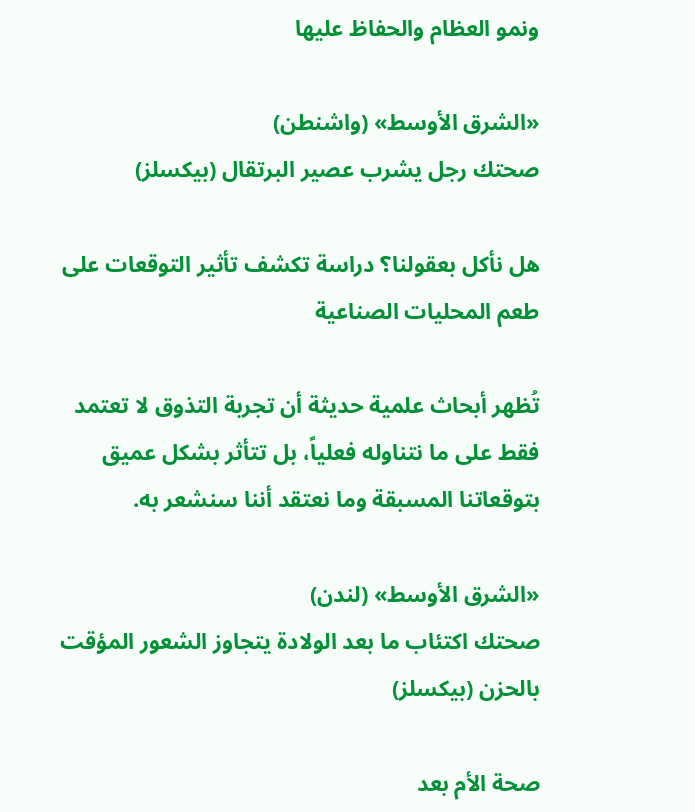ونمو العظام والحفاظ عليها

«الشرق الأوسط» (واشنطن)
صحتك رجل يشرب عصير البرتقال (بيكسلز)

هل نأكل بعقولنا؟ دراسة تكشف تأثير التوقعات على طعم المحليات الصناعية

تُظهر أبحاث علمية حديثة أن تجربة التذوق لا تعتمد فقط على ما نتناوله فعلياً، بل تتأثر بشكل عميق بتوقعاتنا المسبقة وما نعتقد أننا سنشعر به.

«الشرق الأوسط» (لندن)
صحتك اكتئاب ما بعد الولادة يتجاوز الشعور المؤقت بالحزن (بيكسلز)

صحة الأم بعد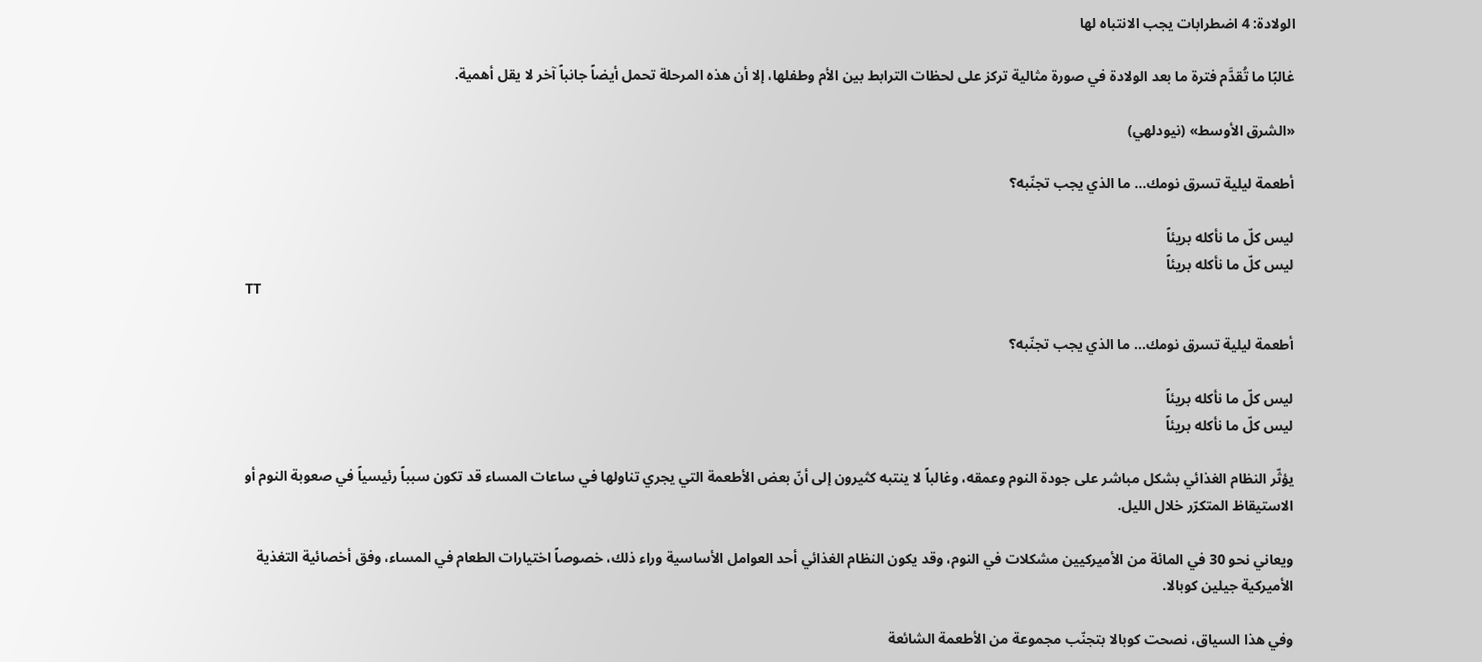الولادة: 4 اضطرابات يجب الانتباه لها

غالبًا ما تُقدَّم فترة ما بعد الولادة في صورة مثالية تركز على لحظات الترابط بين الأم وطفلها، إلا أن هذه المرحلة تحمل أيضاً جانباً آخر لا يقل أهمية.

«الشرق الأوسط» (نيودلهي)

أطعمة ليلية تسرق نومك... ما الذي يجب تجنّبه؟

ليس كلّ ما نأكله بريئاً
ليس كلّ ما نأكله بريئاً
TT

أطعمة ليلية تسرق نومك... ما الذي يجب تجنّبه؟

ليس كلّ ما نأكله بريئاً
ليس كلّ ما نأكله بريئاً

يؤثّر النظام الغذائي بشكل مباشر على جودة النوم وعمقه، وغالباً لا ينتبه كثيرون إلى أنّ بعض الأطعمة التي يجري تناولها في ساعات المساء قد تكون سبباً رئيسياً في صعوبة النوم أو الاستيقاظ المتكرّر خلال الليل.

ويعاني نحو 30 في المائة من الأميركيين مشكلات في النوم، وقد يكون النظام الغذائي أحد العوامل الأساسية وراء ذلك، خصوصاً اختيارات الطعام في المساء، وفق أخصائية التغذية الأميركية جيلين كوبالا.

وفي هذا السياق، نصحت كوبالا بتجنّب مجموعة من الأطعمة الشائعة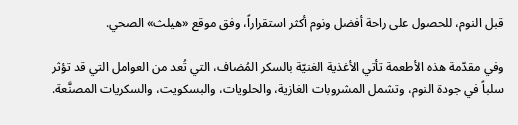قبل النوم، للحصول على راحة أفضل ونوم أكثر استقراراً، وفق موقع «هيلث» الصحي.

وفي مقدّمة هذه الأطعمة تأتي الأغذية الغنيّة بالسكر المُضاف، التي تُعد من العوامل التي قد تؤثر سلباً في جودة النوم، وتشمل المشروبات الغازية، والحلويات، والبسكويت، والسكريات المصنَّعة.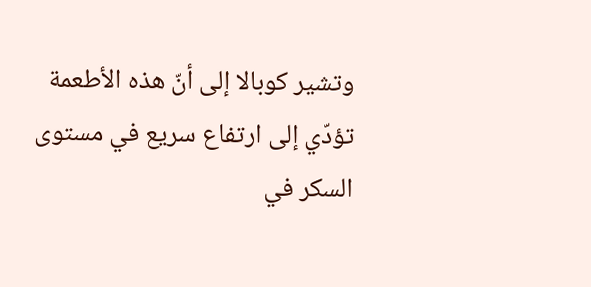وتشير كوبالا إلى أنّ هذه الأطعمة تؤدّي إلى ارتفاع سريع في مستوى السكر في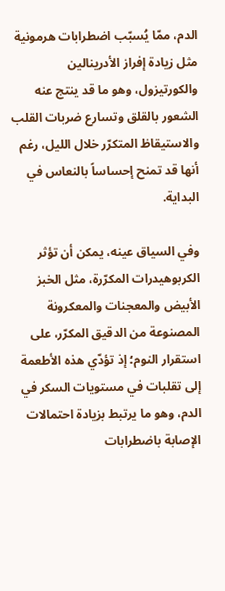الدم، ممّا يُسبّب اضطرابات هرمونية مثل زيادة إفراز الأدرينالين والكورتيزول، وهو ما قد ينتج عنه الشعور بالقلق وتسارع ضربات القلب والاستيقاظ المتكرّر خلال الليل، رغم أنها قد تمنح إحساساً بالنعاس في البداية.

وفي السياق عينه، يمكن أن تؤثر الكربوهيدرات المكرّرة، مثل الخبز الأبيض والمعجنات والمعكرونة المصنوعة من الدقيق المكرّر، على استقرار النوم؛ إذ تؤدّي هذه الأطعمة إلى تقلبات في مستويات السكر في الدم، وهو ما يرتبط بزيادة احتمالات الإصابة باضطرابات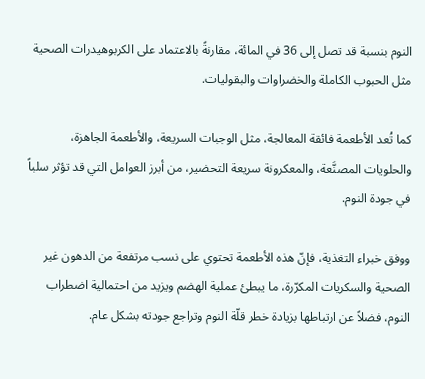النوم بنسبة قد تصل إلى 36 في المائة، مقارنةً بالاعتماد على الكربوهيدرات الصحية مثل الحبوب الكاملة والخضراوات والبقوليات.

كما تُعد الأطعمة فائقة المعالجة، مثل الوجبات السريعة، والأطعمة الجاهزة، والحلويات المصنَّعة، والمعكرونة سريعة التحضير، من أبرز العوامل التي قد تؤثر سلباً في جودة النوم.

ووفق خبراء التغذية، فإنّ هذه الأطعمة تحتوي على نسب مرتفعة من الدهون غير الصحية والسكريات المكرّرة، ما يبطئ عملية الهضم ويزيد من احتمالية اضطراب النوم، فضلاً عن ارتباطها بزيادة خطر قلّة النوم وتراجع جودته بشكل عام.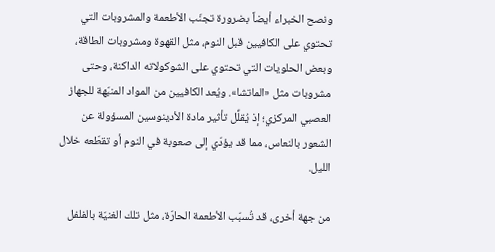ونصح الخبراء أيضاً بضرورة تجنّب الأطعمة والمشروبات التي تحتوي على الكافيين قبل النوم، مثل القهوة ومشروبات الطاقة، وبعض الحلويات التي تحتوي على الشوكولاته الداكنة، وحتى مشروبات مثل «الماتشا». ويُعد الكافيين من المواد المنبّهة للجهاز العصبي المركزي؛ إذ يُقلِّل تأثير مادة الأدينوسين المسؤولة عن الشعور بالنعاس، مما قد يؤدّي إلى صعوبة في النوم أو تقطّعه خلال الليل.

من جهة أخرى، قد تُسبّب الأطعمة الحارّة، مثل تلك الغنيّة بالفلفل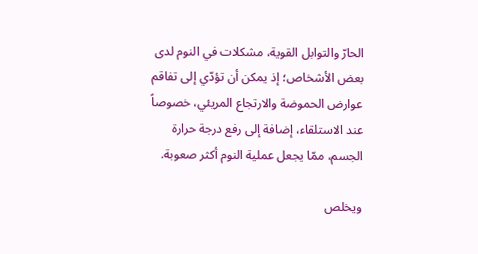الحارّ والتوابل القوية، مشكلات في النوم لدى بعض الأشخاص؛ إذ يمكن أن تؤدّي إلى تفاقم عوارض الحموضة والارتجاع المريئي، خصوصاً عند الاستلقاء، إضافة إلى رفع درجة حرارة الجسم، ممّا يجعل عملية النوم أكثر صعوبة.

ويخلص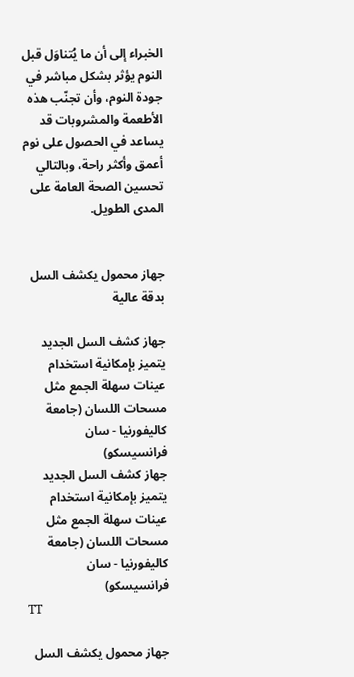الخبراء إلى أن ما يُتناوَل قبل النوم يؤثر بشكل مباشر في جودة النوم، وأن تجنّب هذه الأطعمة والمشروبات قد يساعد في الحصول على نوم أعمق وأكثر راحة، وبالتالي تحسين الصحة العامة على المدى الطويل.


جهاز محمول يكشف السل بدقة عالية

جهاز كشف السل الجديد يتميز بإمكانية استخدام عينات سهلة الجمع مثل مسحات اللسان (جامعة كاليفورنيا - سان فرانسيسكو)
جهاز كشف السل الجديد يتميز بإمكانية استخدام عينات سهلة الجمع مثل مسحات اللسان (جامعة كاليفورنيا - سان فرانسيسكو)
TT

جهاز محمول يكشف السل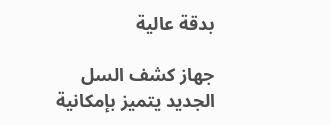بدقة عالية

جهاز كشف السل الجديد يتميز بإمكانية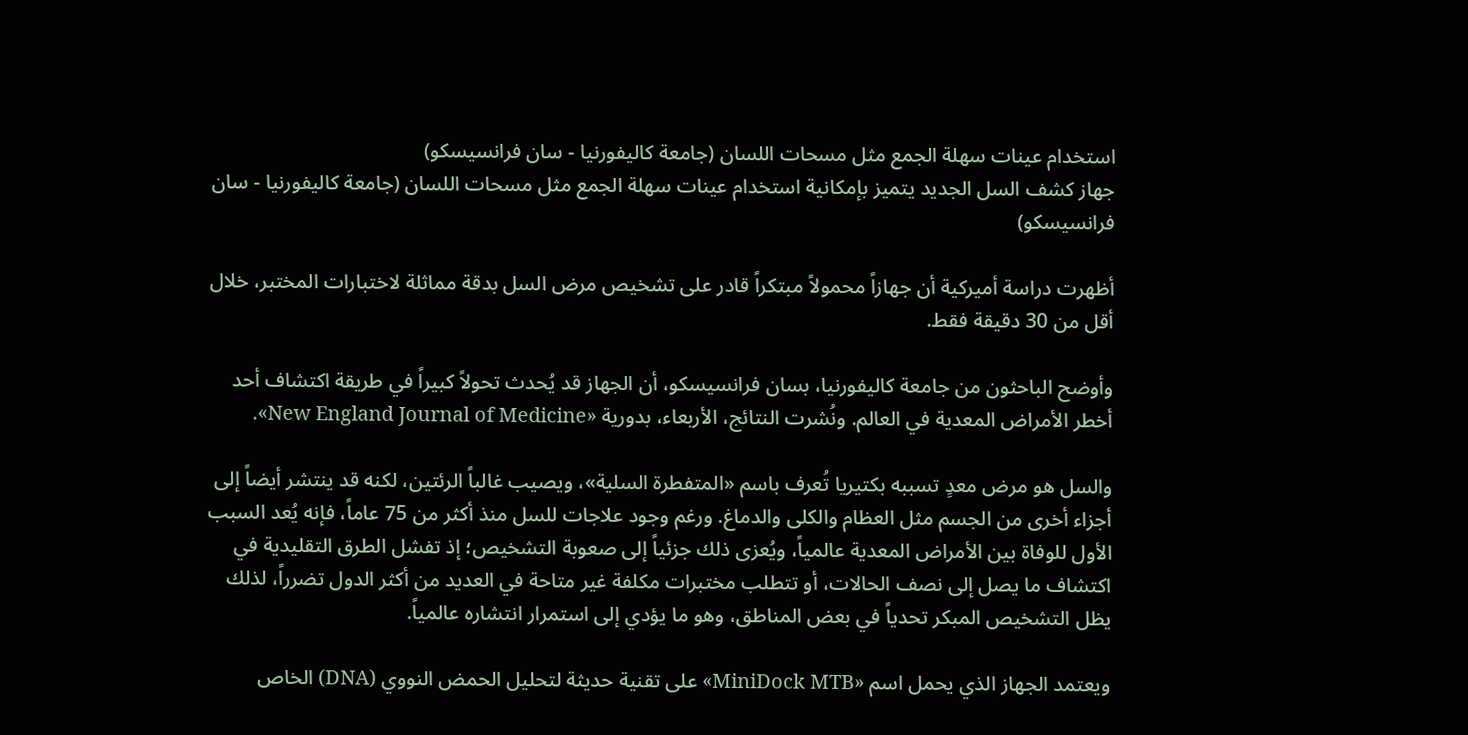استخدام عينات سهلة الجمع مثل مسحات اللسان (جامعة كاليفورنيا - سان فرانسيسكو)
جهاز كشف السل الجديد يتميز بإمكانية استخدام عينات سهلة الجمع مثل مسحات اللسان (جامعة كاليفورنيا - سان فرانسيسكو)

أظهرت دراسة أميركية أن جهازاً محمولاً مبتكراً قادر على تشخيص مرض السل بدقة مماثلة لاختبارات المختبر، خلال أقل من 30 دقيقة فقط.

وأوضح الباحثون من جامعة كاليفورنيا، بسان فرانسيسكو، أن الجهاز قد يُحدث تحولاً كبيراً في طريقة اكتشاف أحد أخطر الأمراض المعدية في العالم. ونُشرت النتائج، الأربعاء، بدورية «New England Journal of Medicine».

والسل هو مرض معدٍ تسببه بكتيريا تُعرف باسم «المتفطرة السلية»، ويصيب غالباً الرئتين، لكنه قد ينتشر أيضاً إلى أجزاء أخرى من الجسم مثل العظام والكلى والدماغ. ورغم وجود علاجات للسل منذ أكثر من 75 عاماً، فإنه يُعد السبب الأول للوفاة بين الأمراض المعدية عالمياً، ويُعزى ذلك جزئياً إلى صعوبة التشخيص؛ إذ تفشل الطرق التقليدية في اكتشاف ما يصل إلى نصف الحالات، أو تتطلب مختبرات مكلفة غير متاحة في العديد من أكثر الدول تضرراً، لذلك يظل التشخيص المبكر تحدياً في بعض المناطق، وهو ما يؤدي إلى استمرار انتشاره عالمياً.

ويعتمد الجهاز الذي يحمل اسم «MiniDock MTB» على تقنية حديثة لتحليل الحمض النووي (DNA) الخاص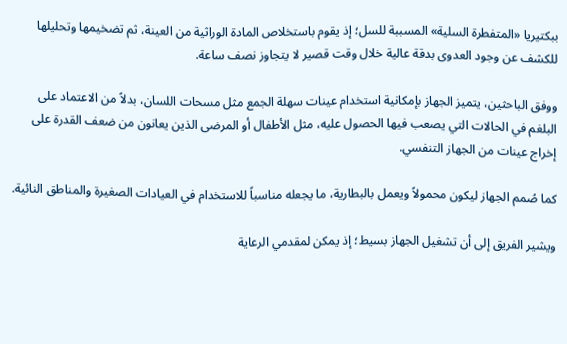ببكتيريا «المتفطرة السلية» المسببة للسل؛ إذ يقوم باستخلاص المادة الوراثية من العينة، ثم تضخيمها وتحليلها للكشف عن وجود العدوى بدقة عالية خلال وقت قصير لا يتجاوز نصف ساعة.

ووفق الباحثين، يتميز الجهاز بإمكانية استخدام عينات سهلة الجمع مثل مسحات اللسان، بدلاً من الاعتماد على البلغم في الحالات التي يصعب فيها الحصول عليه، مثل الأطفال أو المرضى الذين يعانون من ضعف القدرة على إخراج عينات من الجهاز التنفسي.

كما صُمم الجهاز ليكون محمولاً ويعمل بالبطارية، ما يجعله مناسباً للاستخدام في العيادات الصغيرة والمناطق النائية.

ويشير الفريق إلى أن تشغيل الجهاز بسيط؛ إذ يمكن لمقدمي الرعاية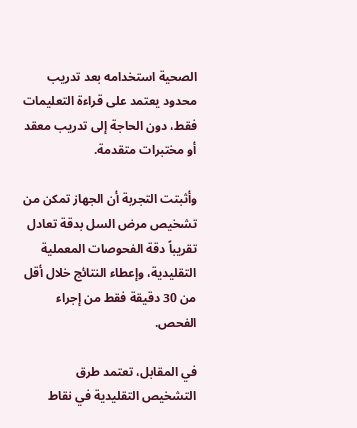الصحية استخدامه بعد تدريب محدود يعتمد على قراءة التعليمات فقط، دون الحاجة إلى تدريب معقد أو مختبرات متقدمة.

وأثبتت التجربة أن الجهاز تمكن من تشخيص مرض السل بدقة تعادل تقريباً دقة الفحوصات المعملية التقليدية، وإعطاء النتائج خلال أقل من 30 دقيقة فقط من إجراء الفحص.

في المقابل، تعتمد طرق التشخيص التقليدية في نقاط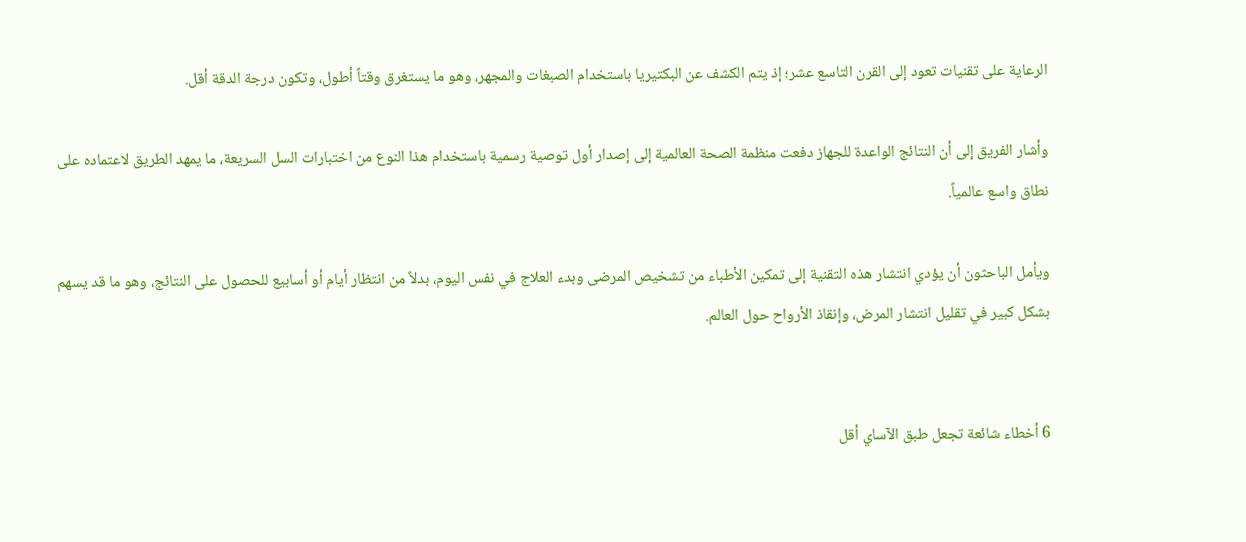الرعاية على تقنيات تعود إلى القرن التاسع عشر؛ إذ يتم الكشف عن البكتيريا باستخدام الصبغات والمجهر، وهو ما يستغرق وقتاً أطول، وتكون درجة الدقة أقل.

وأشار الفريق إلى أن النتائج الواعدة للجهاز دفعت منظمة الصحة العالمية إلى إصدار أول توصية رسمية باستخدام هذا النوع من اختبارات السل السريعة، ما يمهد الطريق لاعتماده على نطاق واسع عالمياً.

ويأمل الباحثون أن يؤدي انتشار هذه التقنية إلى تمكين الأطباء من تشخيص المرضى وبدء العلاج في نفس اليوم، بدلاً من انتظار أيام أو أسابيع للحصول على النتائج، وهو ما قد يسهم بشكل كبير في تقليل انتشار المرض، وإنقاذ الأرواح حول العالم.


6 أخطاء شائعة تجعل طبق الآساي أقل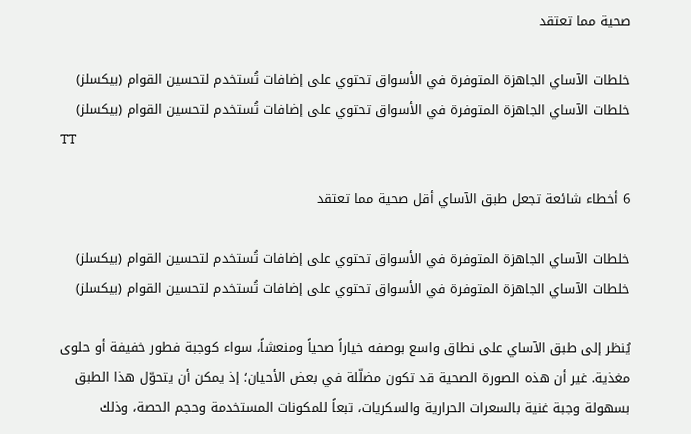صحية مما تعتقد

خلطات الآساي الجاهزة المتوفرة في الأسواق تحتوي على إضافات تُستخدم لتحسين القوام (بيكسلز)
خلطات الآساي الجاهزة المتوفرة في الأسواق تحتوي على إضافات تُستخدم لتحسين القوام (بيكسلز)
TT

6 أخطاء شائعة تجعل طبق الآساي أقل صحية مما تعتقد

خلطات الآساي الجاهزة المتوفرة في الأسواق تحتوي على إضافات تُستخدم لتحسين القوام (بيكسلز)
خلطات الآساي الجاهزة المتوفرة في الأسواق تحتوي على إضافات تُستخدم لتحسين القوام (بيكسلز)

يُنظر إلى طبق الآساي على نطاق واسع بوصفه خياراً صحياً ومنعشاً، سواء كوجبة فطور خفيفة أو حلوى مغذية. غير أن هذه الصورة الصحية قد تكون مضلّلة في بعض الأحيان؛ إذ يمكن أن يتحوّل هذا الطبق بسهولة وجبة غنية بالسعرات الحرارية والسكريات، تبعاً للمكونات المستخدمة وحجم الحصة، وذلك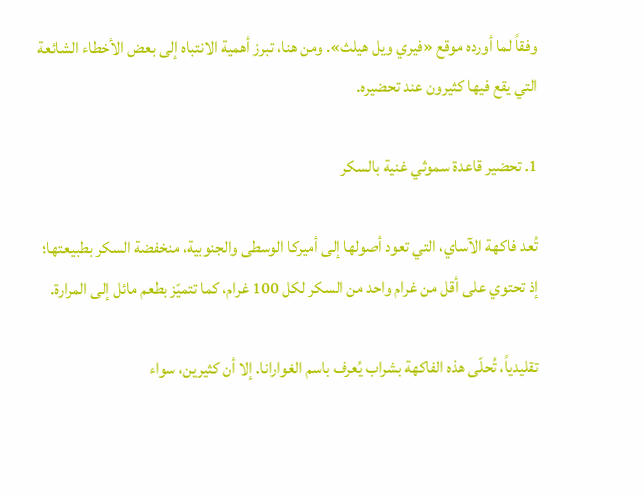وفقاً لما أورده موقع «فيري ويل هيلث». ومن هنا، تبرز أهمية الانتباه إلى بعض الأخطاء الشائعة التي يقع فيها كثيرون عند تحضيره.

1. تحضير قاعدة سموثي غنية بالسكر

تُعد فاكهة الآساي، التي تعود أصولها إلى أميركا الوسطى والجنوبية، منخفضة السكر بطبيعتها؛ إذ تحتوي على أقل من غرام واحد من السكر لكل 100 غرام، كما تتميّز بطعم مائل إلى المرارة.

تقليدياً، تُحلّى هذه الفاكهة بشراب يُعرف باسم الغوارانا. إلا أن كثيرين، سواء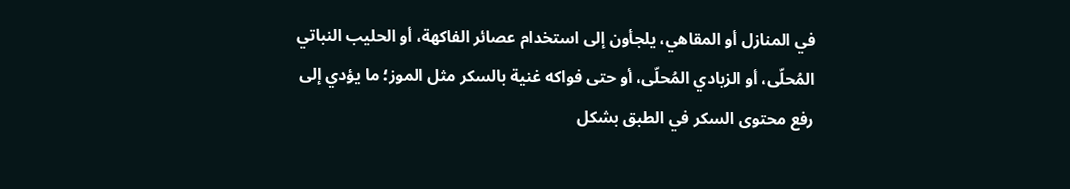في المنازل أو المقاهي، يلجأون إلى استخدام عصائر الفاكهة، أو الحليب النباتي المُحلّى، أو الزبادي المُحلّى، أو حتى فواكه غنية بالسكر مثل الموز؛ ما يؤدي إلى رفع محتوى السكر في الطبق بشكل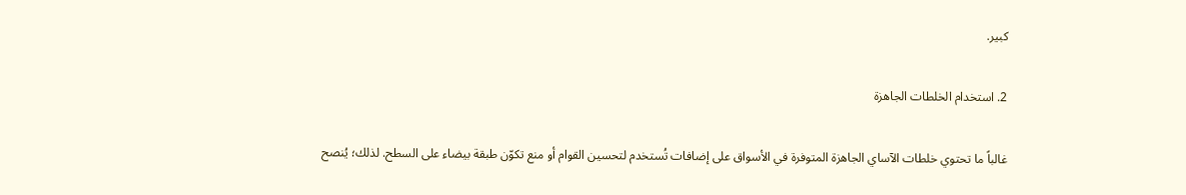كبير.

2. استخدام الخلطات الجاهزة

غالباً ما تحتوي خلطات الآساي الجاهزة المتوفرة في الأسواق على إضافات تُستخدم لتحسين القوام أو منع تكوّن طبقة بيضاء على السطح. لذلك؛ يُنصح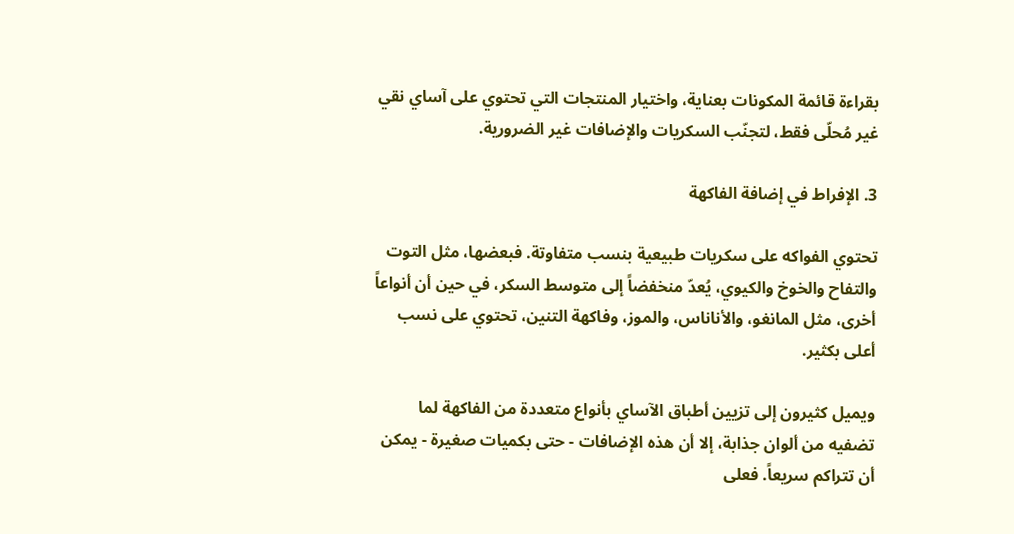بقراءة قائمة المكونات بعناية، واختيار المنتجات التي تحتوي على آساي نقي غير مُحلّى فقط، لتجنّب السكريات والإضافات غير الضرورية.

3. الإفراط في إضافة الفاكهة

تحتوي الفواكه على سكريات طبيعية بنسب متفاوتة. فبعضها، مثل التوت والتفاح والخوخ والكيوي، يُعدّ منخفضاً إلى متوسط السكر، في حين أن أنواعاً أخرى، مثل المانغو، والأناناس، والموز، وفاكهة التنين، تحتوي على نسب أعلى بكثير.

ويميل كثيرون إلى تزيين أطباق الآساي بأنواع متعددة من الفاكهة لما تضفيه من ألوان جذابة، إلا أن هذه الإضافات - حتى بكميات صغيرة - يمكن أن تتراكم سريعاً. فعلى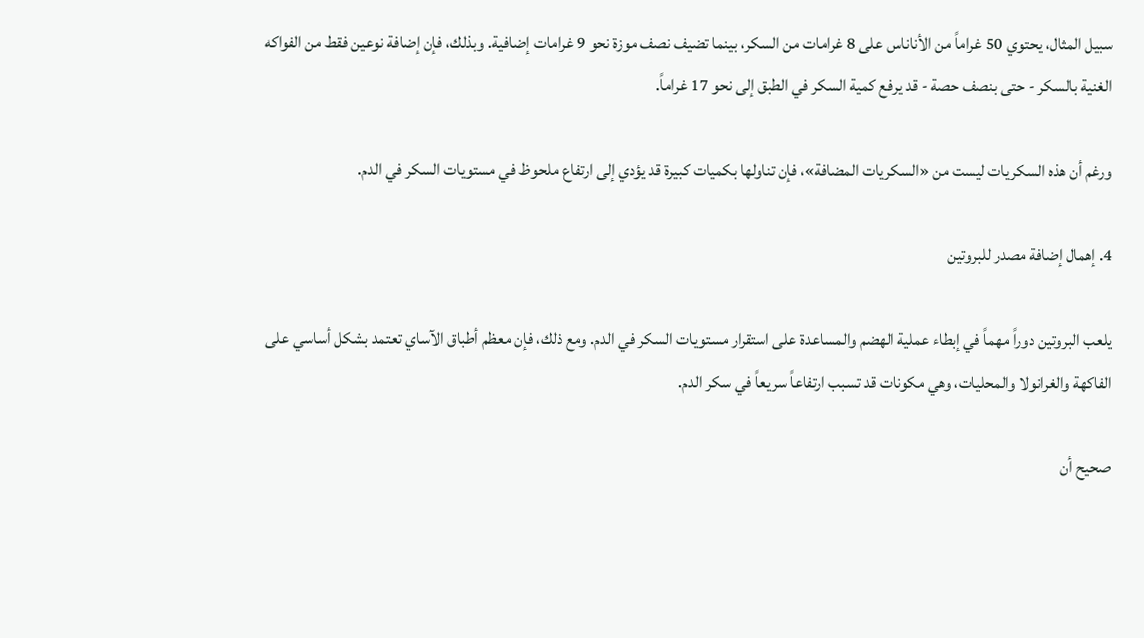سبيل المثال، يحتوي 50 غراماً من الأناناس على 8 غرامات من السكر، بينما تضيف نصف موزة نحو 9 غرامات إضافية. وبذلك، فإن إضافة نوعين فقط من الفواكه الغنية بالسكر - حتى بنصف حصة - قد يرفع كمية السكر في الطبق إلى نحو 17 غراماً.

ورغم أن هذه السكريات ليست من «السكريات المضافة»، فإن تناولها بكميات كبيرة قد يؤدي إلى ارتفاع ملحوظ في مستويات السكر في الدم.

4. إهمال إضافة مصدر للبروتين

يلعب البروتين دوراً مهماً في إبطاء عملية الهضم والمساعدة على استقرار مستويات السكر في الدم. ومع ذلك، فإن معظم أطباق الآساي تعتمد بشكل أساسي على الفاكهة والغرانولا والمحليات، وهي مكونات قد تسبب ارتفاعاً سريعاً في سكر الدم.

صحيح أن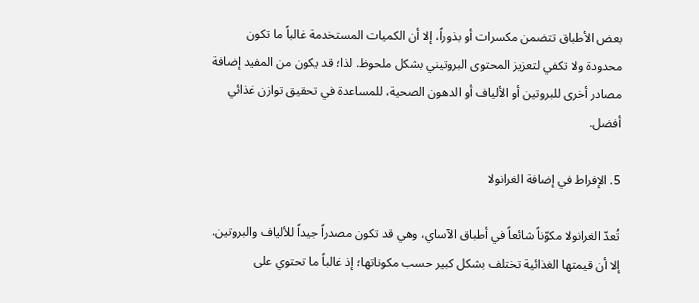بعض الأطباق تتضمن مكسرات أو بذوراً، إلا أن الكميات المستخدمة غالباً ما تكون محدودة ولا تكفي لتعزيز المحتوى البروتيني بشكل ملحوظ. لذا؛ قد يكون من المفيد إضافة مصادر أخرى للبروتين أو الألياف أو الدهون الصحية، للمساعدة في تحقيق توازن غذائي أفضل.

5. الإفراط في إضافة الغرانولا

تُعدّ الغرانولا مكوّناً شائعاً في أطباق الآساي، وهي قد تكون مصدراً جيداً للألياف والبروتين. إلا أن قيمتها الغذائية تختلف بشكل كبير حسب مكوناتها؛ إذ غالباً ما تحتوي على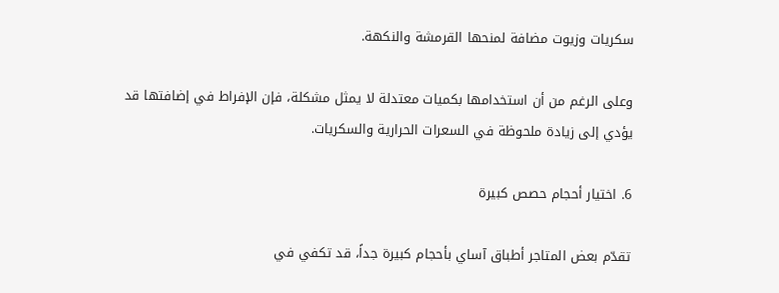سكريات وزيوت مضافة لمنحها القرمشة والنكهة.

وعلى الرغم من أن استخدامها بكميات معتدلة لا يمثل مشكلة، فإن الإفراط في إضافتها قد يؤدي إلى زيادة ملحوظة في السعرات الحرارية والسكريات.

6. اختيار أحجام حصص كبيرة

تقدّم بعض المتاجر أطباق آساي بأحجام كبيرة جداً، قد تكفي في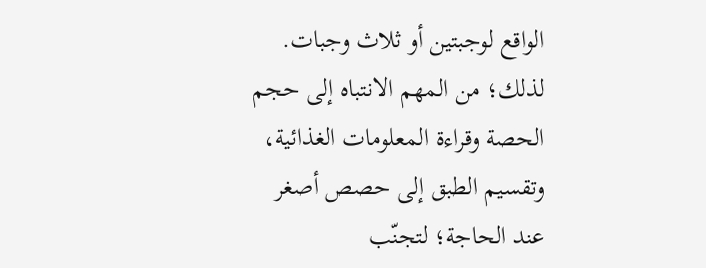الواقع لوجبتين أو ثلاث وجبات. لذلك؛ من المهم الانتباه إلى حجم الحصة وقراءة المعلومات الغذائية، وتقسيم الطبق إلى حصص أصغر عند الحاجة؛ لتجنّب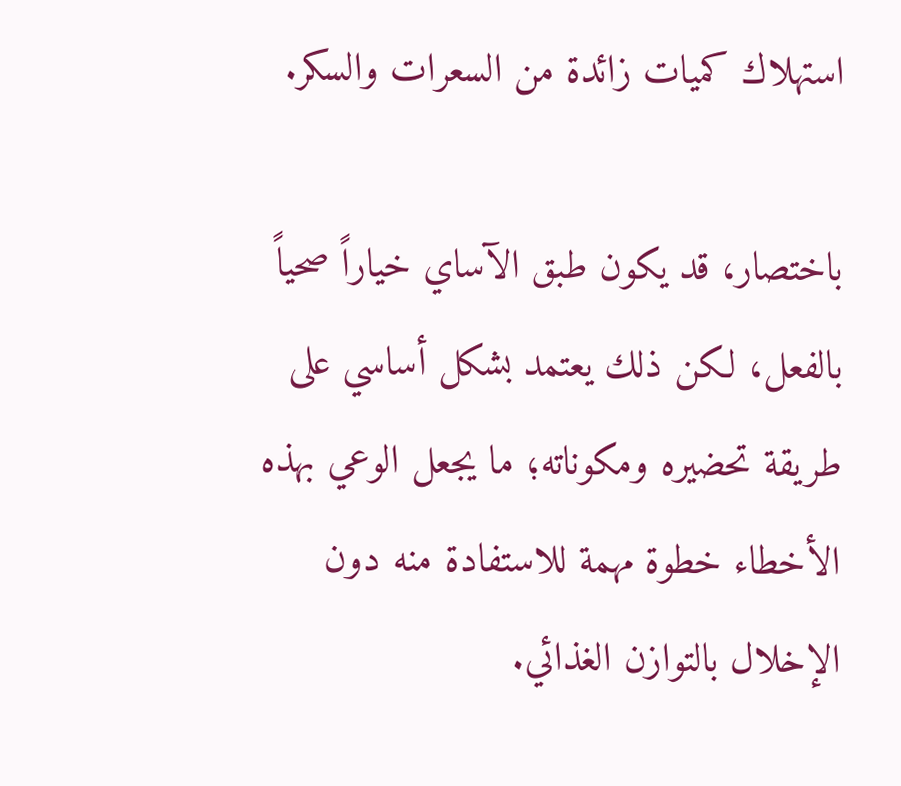استهلاك كميات زائدة من السعرات والسكر.

باختصار، قد يكون طبق الآساي خياراً صحياً بالفعل، لكن ذلك يعتمد بشكل أساسي على طريقة تحضيره ومكوناته؛ ما يجعل الوعي بهذه الأخطاء خطوة مهمة للاستفادة منه دون الإخلال بالتوازن الغذائي.